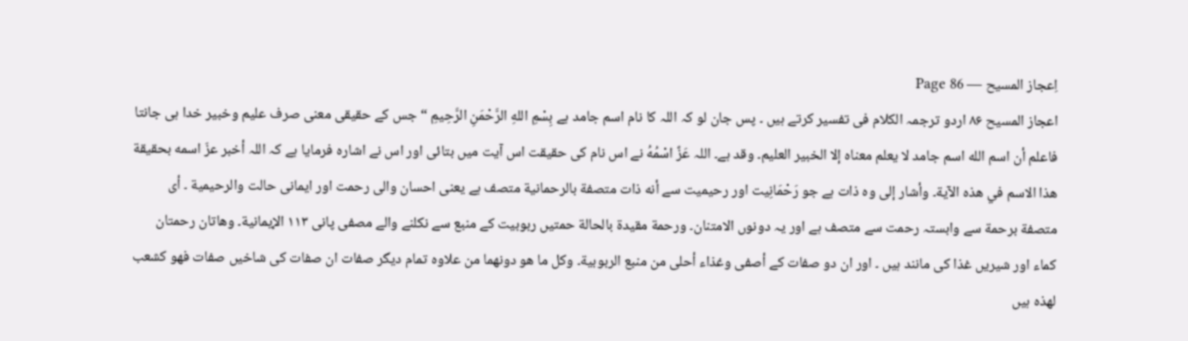اِعجاز المسیح — Page 86
اعجاز المسيح ۸۶ اردو ترجمہ الكلام فی تفسیر کرتے ہیں ۔ پس جان لو کہ اللہ کا نام اسم جامد ہے بِسْمِ اللهِ الرَّحْمَنِ الرَّحِيمِ “ جس کے حقیقی معنی صرف علیم وخبیر خدا ہی جانتا فاعلم أن اسم الله اسم جامد لا يعلم معناه إلا الخبير العليم۔ وقد ہے۔ اللہ عَزَّ اسْمُهُ نے اس نام کی حقیقت اس آیت میں بتائی اور اس نے اشارہ فرمایا ہے کہ اللہ أخبر عزّ اسمه بحقيقة هذا الاسم في هذه الآية۔ وأشار إلى وہ ذات ہے جو رَحْمَانِیت اور رحیمیت سے أنه ذات متصفة بالرحمانية متصف ہے یعنی احسان والی رحمت اور ایمانی حالت والرحيمية ۔ أى متصفة برحمة سے وابستہ رحمت سے متصف ہے اور یہ دونوں الامتنان۔ ورحمة مقيدة بالحالة حمتیں ربوبیت کے منبع سے نکلنے والے مصفی پانی ١١٣ الإيمانية۔ وهاتان رحمتان كماء اور شیریں غذا کی مانند ہیں ۔ اور ان دو صفات کے أصفى وغذاء أحلى من منبع الربوبية۔ وكل ما هو دونهما من علاوہ تمام دیگر صفات ان صفات کی شاخیں صفات فهو كشعب لهذه ہیں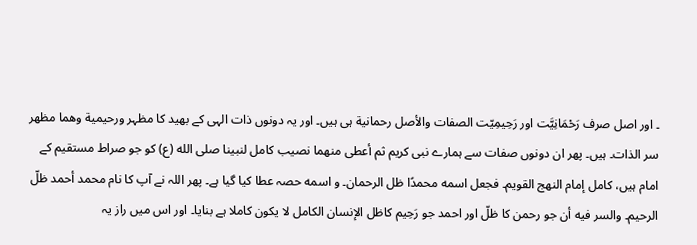۔ اور اصل صرف رَحْمَانِيَّت اور رَحِيمِیّت الصفات والأصل رحمانية ہی ہیں۔ اور یہ دونوں ذات الہی کے بھید کا مظہر ورحيمية وهما مظهر سر الذات۔ ہیں۔ پھر ان دونوں صفات سے ہمارے نبی کریم ثم أعطى منهما نصيب كامل لنبينا صلى الله (ع) کو جو صراط مستقیم کے امام ہیں، کامل إمام النهج القويم۔ فجعل اسمه محمدًا ظل الرحمان۔ و اسمه حصہ عطا کیا گیا ہے۔ پھر اللہ نے آپ کا نام محمد أحمد ظلّ الرحيم۔ والسر فيه أن جو رحمن کا ظلّ اور احمد جو رَحِیم کاظل الإنسان الكامل لا يكون كاملا ہے بنایا۔ اور اس میں راز یہ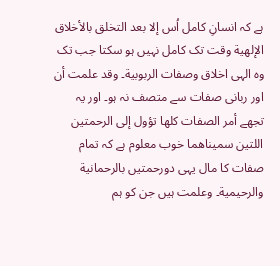ہے کہ انسانِ کامل اُس إلا بعد التخلق بالأخلاق الإلهية وقت تک کامل نہیں ہو سکتا جب تک وہ الہی اخلاق وصفات الربوبية۔ وقد علمت أن اور ربانی صفات سے متصف نہ ہو۔ اور یہ تجھے أمر الصفات كلها تؤول إلى الرحمتين اللتين سميناهما خوب معلوم ہے کہ تمام صفات کا مال یہی دورحمتیں بالرحمانية والرحيمية۔ وعلمت ہیں جن کو ہم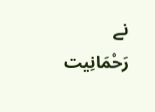نے رَحْمَانِیت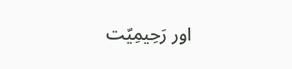اور رَحِيمِیّت